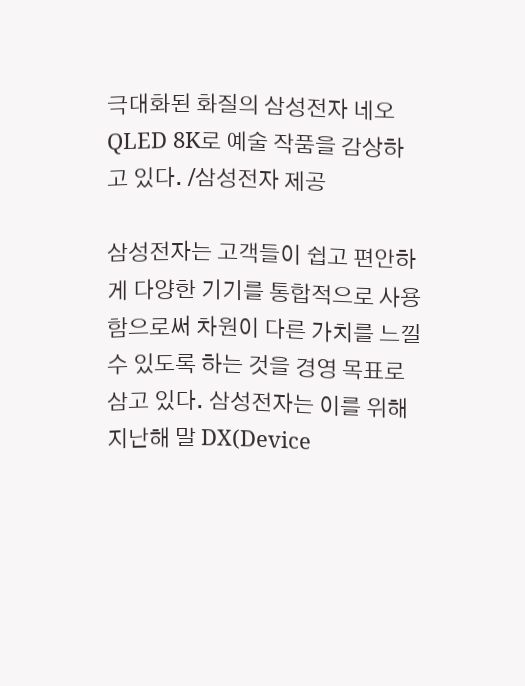극대화된 화질의 삼성전자 네오 QLED 8K로 예술 작품을 감상하고 있다. /삼성전자 제공

삼성전자는 고객들이 쉽고 편안하게 다양한 기기를 통합적으로 사용함으로써 차원이 다른 가치를 느낄 수 있도록 하는 것을 경영 목표로 삼고 있다. 삼성전자는 이를 위해 지난해 말 DX(Device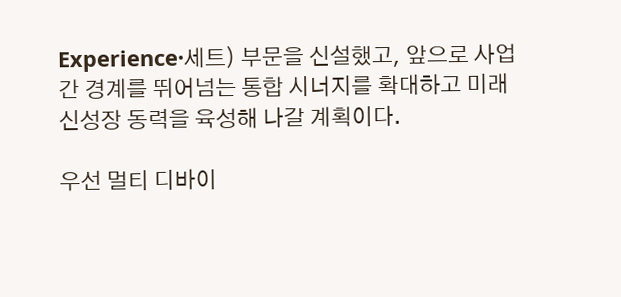Experience·세트) 부문을 신설했고, 앞으로 사업 간 경계를 뛰어넘는 통합 시너지를 확대하고 미래 신성장 동력을 육성해 나갈 계획이다.

우선 멀티 디바이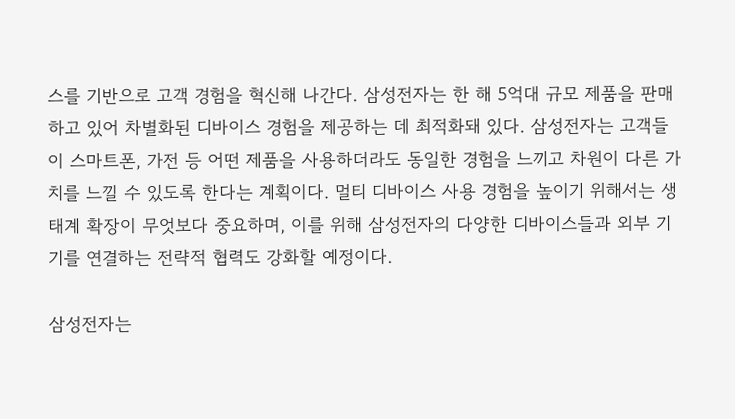스를 기반으로 고객 경험을 혁신해 나간다. 삼성전자는 한 해 5억대 규모 제품을 판매하고 있어 차별화된 디바이스 경험을 제공하는 데 최적화돼 있다. 삼성전자는 고객들이 스마트폰, 가전 등 어떤 제품을 사용하더라도 동일한 경험을 느끼고 차원이 다른 가치를 느낄 수 있도록 한다는 계획이다. 멀티 디바이스 사용 경험을 높이기 위해서는 생태계 확장이 무엇보다 중요하며, 이를 위해 삼성전자의 다양한 디바이스들과 외부 기기를 연결하는 전략적 협력도 강화할 예정이다.

삼성전자는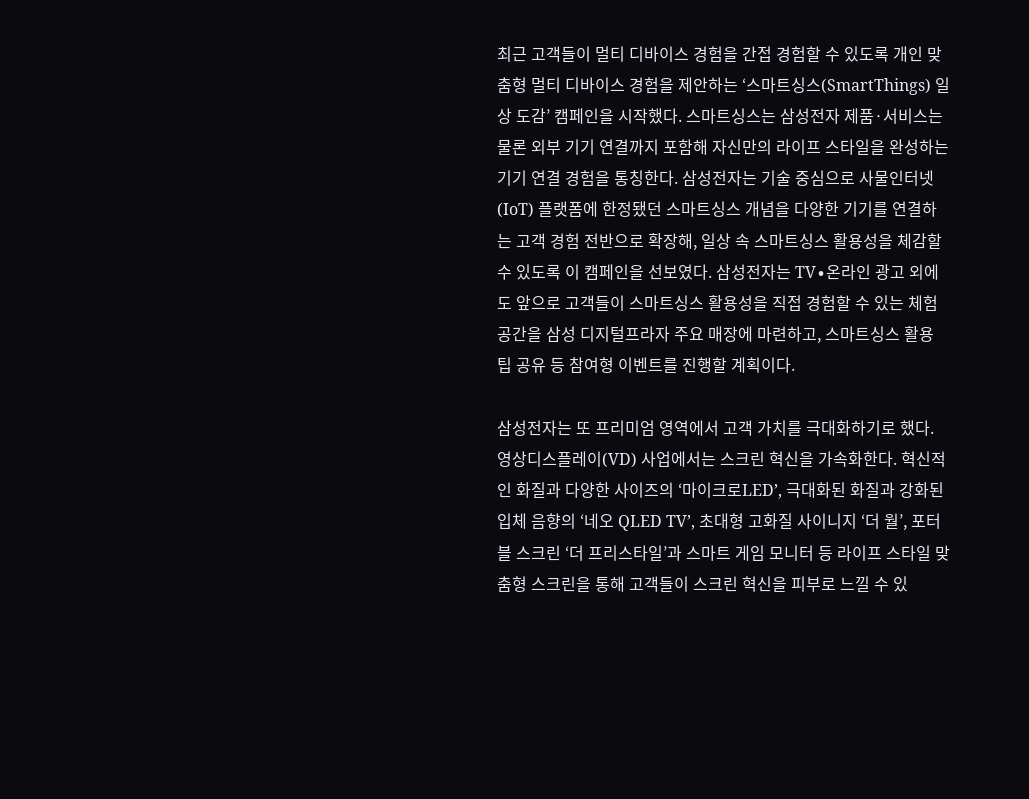최근 고객들이 멀티 디바이스 경험을 간접 경험할 수 있도록 개인 맞춤형 멀티 디바이스 경험을 제안하는 ‘스마트싱스(SmartThings) 일상 도감’ 캠페인을 시작했다. 스마트싱스는 삼성전자 제품·서비스는 물론 외부 기기 연결까지 포함해 자신만의 라이프 스타일을 완성하는 기기 연결 경험을 통칭한다. 삼성전자는 기술 중심으로 사물인터넷(IoT) 플랫폼에 한정됐던 스마트싱스 개념을 다양한 기기를 연결하는 고객 경험 전반으로 확장해, 일상 속 스마트싱스 활용성을 체감할 수 있도록 이 캠페인을 선보였다. 삼성전자는 TV∙온라인 광고 외에도 앞으로 고객들이 스마트싱스 활용성을 직접 경험할 수 있는 체험 공간을 삼성 디지털프라자 주요 매장에 마련하고, 스마트싱스 활용 팁 공유 등 참여형 이벤트를 진행할 계획이다.

삼성전자는 또 프리미엄 영역에서 고객 가치를 극대화하기로 했다. 영상디스플레이(VD) 사업에서는 스크린 혁신을 가속화한다. 혁신적인 화질과 다양한 사이즈의 ‘마이크로LED’, 극대화된 화질과 강화된 입체 음향의 ‘네오 QLED TV’, 초대형 고화질 사이니지 ‘더 월’, 포터블 스크린 ‘더 프리스타일’과 스마트 게임 모니터 등 라이프 스타일 맞춤형 스크린을 통해 고객들이 스크린 혁신을 피부로 느낄 수 있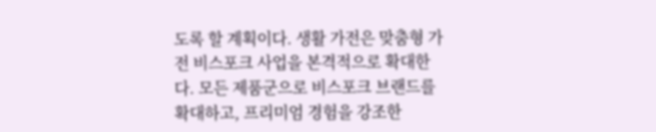도록 할 계획이다. 생활 가전은 맞춤형 가전 비스포크 사업을 본격적으로 확대한다. 모든 제품군으로 비스포크 브랜드를 확대하고, 프리미엄 경험을 강조한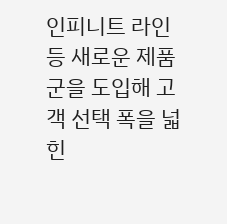인피니트 라인 등 새로운 제품군을 도입해 고객 선택 폭을 넓힌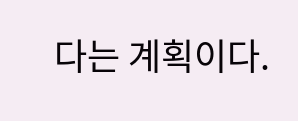다는 계획이다.